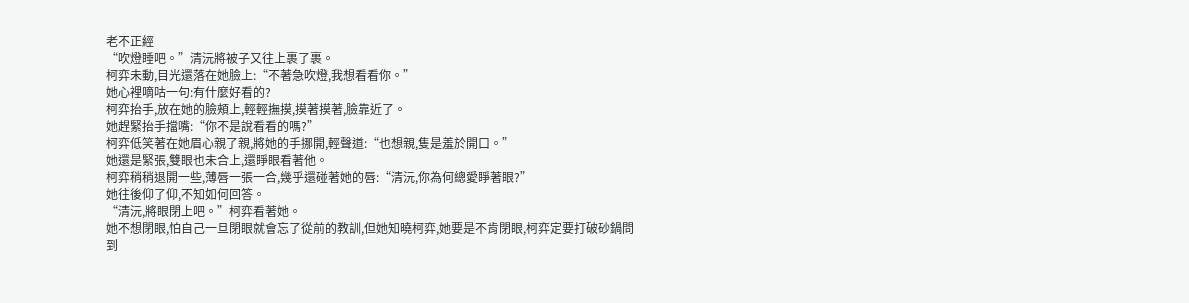老不正經
“吹燈睡吧。”清沅將被子又往上裹了裹。
柯弈未動,目光還落在她臉上:“不著急吹燈,我想看看你。”
她心裡嘀咕一句:有什麼好看的?
柯弈抬手,放在她的臉頰上,輕輕撫摸,摸著摸著,臉靠近了。
她趕緊抬手擋嘴:“你不是說看看的嗎?”
柯弈低笑著在她眉心親了親,將她的手挪開,輕聲道:“也想親,隻是羞於開口。”
她還是緊張,雙眼也未合上,還睜眼看著他。
柯弈稍稍退開一些,薄唇一張一合,幾乎還碰著她的唇:“清沅,你為何總愛睜著眼?”
她往後仰了仰,不知如何回答。
“清沅,將眼閉上吧。”柯弈看著她。
她不想閉眼,怕自己一旦閉眼就會忘了從前的教訓,但她知曉柯弈,她要是不肯閉眼,柯弈定要打破砂鍋問到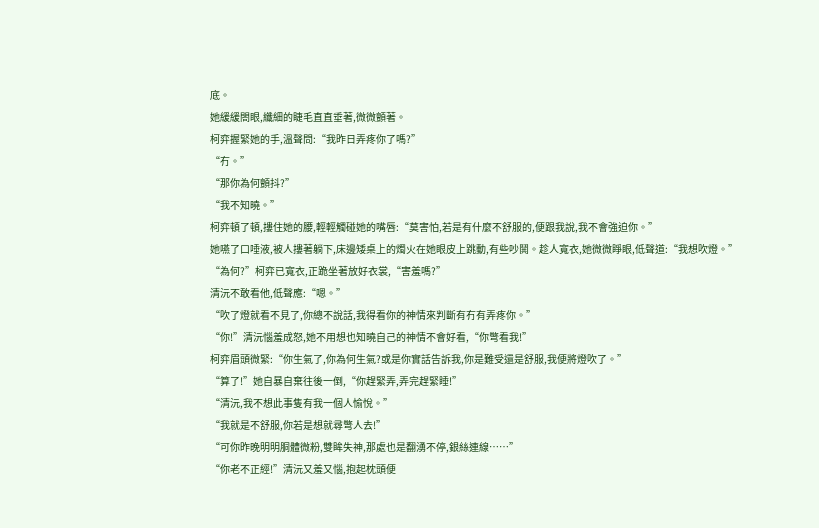底。
她緩緩閤眼,纖細的睫毛直直垂著,微微顫著。
柯弈握緊她的手,溫聲問:“我昨日弄疼你了嗎?”
“冇。”
“那你為何顫抖?”
“我不知曉。”
柯弈頓了頓,摟住她的腰,輕輕觸碰她的嘴唇:“莫害怕,若是有什麼不舒服的,便跟我說,我不會強迫你。”
她嚥了口唾液,被人摟著躺下,床邊矮桌上的燭火在她眼皮上跳動,有些吵鬨。趁人寬衣,她微微睜眼,低聲道:“我想吹燈。”
“為何?”柯弈已寬衣,正跪坐著放好衣裳,“害羞嗎?”
清沅不敢看他,低聲應:“嗯。”
“吹了燈就看不見了,你總不說話,我得看你的神情來判斷有冇有弄疼你。”
“你!”清沅惱羞成怒,她不用想也知曉自己的神情不會好看,“你彆看我!”
柯弈眉頭微緊:“你生氣了,你為何生氣?或是你實話告訴我,你是難受還是舒服,我便將燈吹了。”
“算了!”她自暴自棄往後一倒,“你趕緊弄,弄完趕緊睡!”
“清沅,我不想此事隻有我一個人愉悅。”
“我就是不舒服,你若是想就尋彆人去!”
“可你昨晚明明胴體微粉,雙眸失神,那處也是翻湧不停,銀絲連線……”
“你老不正經!”清沅又羞又惱,抱起枕頭便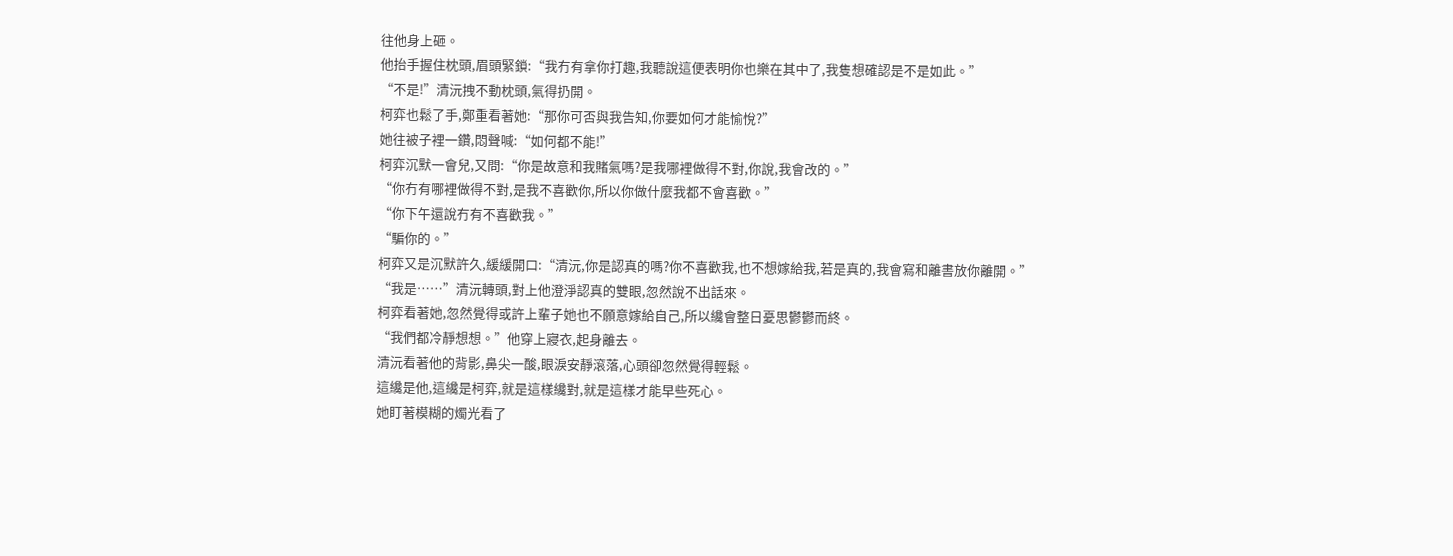往他身上砸。
他抬手握住枕頭,眉頭緊鎖:“我冇有拿你打趣,我聽說這便表明你也樂在其中了,我隻想確認是不是如此。”
“不是!”清沅拽不動枕頭,氣得扔開。
柯弈也鬆了手,鄭重看著她:“那你可否與我告知,你要如何才能愉悅?”
她往被子裡一鑽,悶聲喊:“如何都不能!”
柯弈沉默一會兒,又問:“你是故意和我賭氣嗎?是我哪裡做得不對,你說,我會改的。”
“你冇有哪裡做得不對,是我不喜歡你,所以你做什麼我都不會喜歡。”
“你下午還說冇有不喜歡我。”
“騙你的。”
柯弈又是沉默許久,緩緩開口:“清沅,你是認真的嗎?你不喜歡我,也不想嫁給我,若是真的,我會寫和離書放你離開。”
“我是……”清沅轉頭,對上他澄淨認真的雙眼,忽然說不出話來。
柯弈看著她,忽然覺得或許上輩子她也不願意嫁給自己,所以纔會整日憂思鬱鬱而終。
“我們都冷靜想想。”他穿上寢衣,起身離去。
清沅看著他的背影,鼻尖一酸,眼淚安靜滾落,心頭卻忽然覺得輕鬆。
這纔是他,這纔是柯弈,就是這樣纔對,就是這樣才能早些死心。
她盯著模糊的燭光看了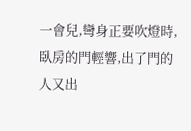一會兒,彎身正要吹燈時,臥房的門輕響,出了門的人又出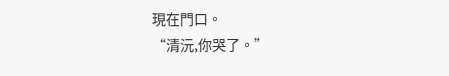現在門口。
“清沅,你哭了。”